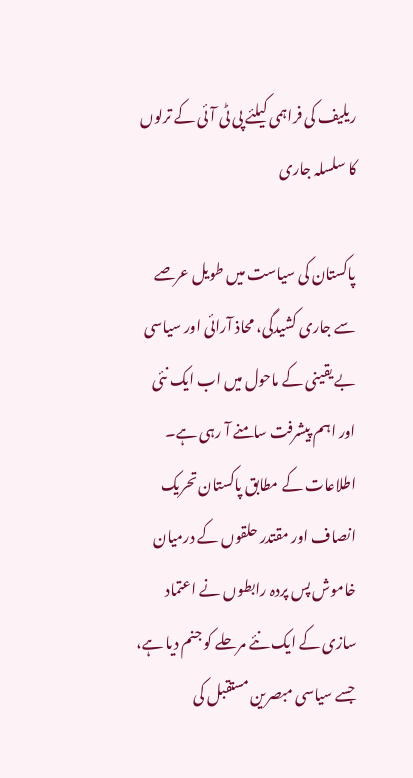ریلیف کی فراہمی کیلئے پی ٹی آئی کے ترلوں کا سلسلہ جاری

پاکستان کی سیاست میں طویل عرصے سے جاری کشیدگی، محاذ آرائی اور سیاسی بے یقینی کے ماحول میں اب ایک نئی اور اہم پیشرفت سامنے آ رہی ہے۔ اطلاعات کے مطابق پاکستان تحریک انصاف اور مقتدر حلقوں کے درمیان خاموش پس پردہ رابطوں نے اعتماد سازی کے ایک نئے مرحلے کو جنم دیا ہے، جسے سیاسی مبصرین مستقبل کی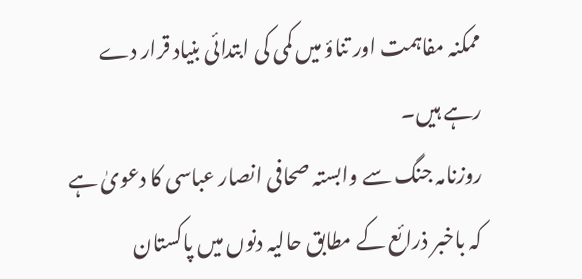ممکنہ مفاہمت اور تناؤ میں کمی کی ابتدائی بنیاد قرار دے رہے ہیں۔
روزنامہ جنگ سے وابستہ صحافی انصار عباسی کا دعویٰ ہے کہ باخبر ذرائع کے مطابق حالیہ دنوں میں پاکستان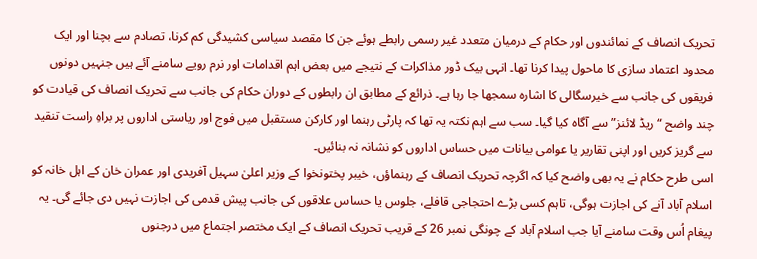تحریک انصاف کے نمائندوں اور حکام کے درمیان متعدد غیر رسمی رابطے ہوئے جن کا مقصد سیاسی کشیدگی کم کرنا، تصادم سے بچنا اور ایک محدود اعتماد سازی کا ماحول پیدا کرنا تھا۔ انہی بیک ڈور مذاکرات کے نتیجے میں بعض اہم اقدامات اور نرم رویے سامنے آئے ہیں جنہیں دونوں فریقوں کی جانب سے خیرسگالی کا اشارہ سمجھا جا رہا ہے۔ ذرائع کے مطابق ان رابطوں کے دوران حکام کی جانب سے تحریک انصاف کی قیادت کو چند واضح “ریڈ لائنز” سے آگاہ کیا گیا۔ سب سے اہم نکتہ یہ تھا کہ پارٹی رہنما اور کارکن مستقبل میں فوج اور ریاستی اداروں پر براہِ راست تنقید سے گریز کریں اور اپنی تقاریر یا عوامی بیانات میں حساس اداروں کو نشانہ نہ بنائیں۔
اسی طرح حکام نے یہ بھی واضح کیا کہ اگرچہ تحریک انصاف کے رہنماؤں، خیبر پختونخوا کے وزیر اعلیٰ سہیل آفریدی اور عمران خان کے اہل خانہ کو اسلام آباد آنے کی اجازت ہوگی، تاہم کسی بڑے احتجاجی قافلے، جلوس یا حساس علاقوں کی جانب پیش قدمی کی اجازت نہیں دی جائے گی۔ یہ پیغام اُس وقت سامنے آیا جب اسلام آباد کے چونگی نمبر 26 کے قریب تحریک انصاف کے ایک مختصر اجتماع میں درجنوں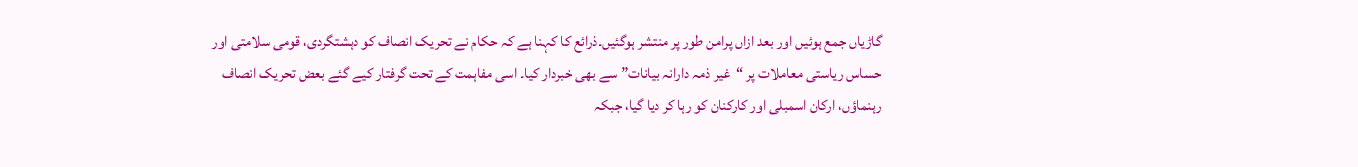گاڑیاں جمع ہوئیں اور بعد ازاں پرامن طور پر منتشر ہوگئیں۔ذرائع کا کہنا ہے کہ حکام نے تحریک انصاف کو دہشتگردی، قومی سلامتی اور حساس ریاستی معاملات پر “غیر ذمہ دارانہ بیانات” سے بھی خبردار کیا۔ اسی مفاہمت کے تحت گرفتار کیے گئے بعض تحریک انصاف رہنماؤں، ارکان اسمبلی اور کارکنان کو رہا کر دیا گیا، جبکہ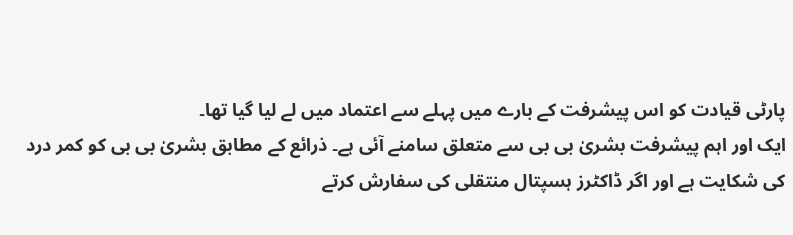پارٹی قیادت کو اس پیشرفت کے بارے میں پہلے سے اعتماد میں لے لیا گیا تھا۔
ایک اور اہم پیشرفت بشریٰ بی بی سے متعلق سامنے آئی ہے۔ ذرائع کے مطابق بشریٰ بی بی کو کمر درد کی شکایت ہے اور اگر ڈاکٹرز ہسپتال منتقلی کی سفارش کرتے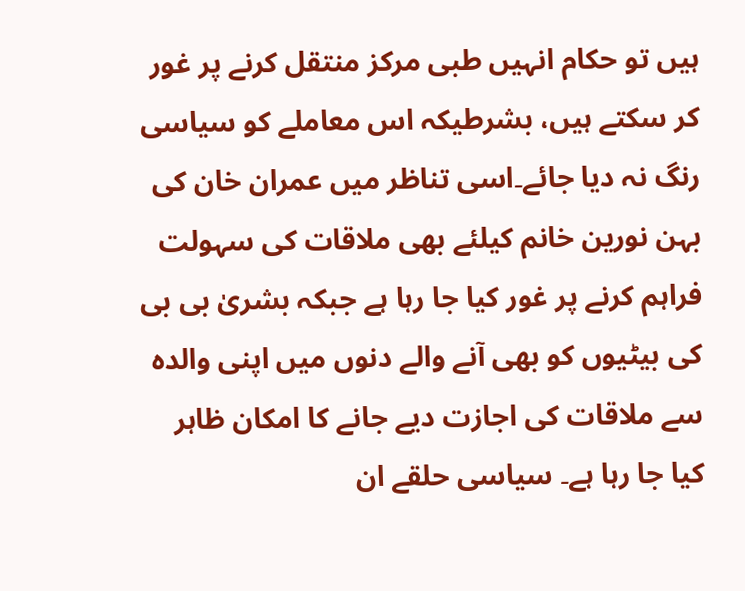ہیں تو حکام انہیں طبی مرکز منتقل کرنے پر غور کر سکتے ہیں، بشرطیکہ اس معاملے کو سیاسی رنگ نہ دیا جائے۔اسی تناظر میں عمران خان کی بہن نورین خانم کیلئے بھی ملاقات کی سہولت فراہم کرنے پر غور کیا جا رہا ہے جبکہ بشریٰ بی بی کی بیٹیوں کو بھی آنے والے دنوں میں اپنی والدہ سے ملاقات کی اجازت دیے جانے کا امکان ظاہر کیا جا رہا ہے۔ سیاسی حلقے ان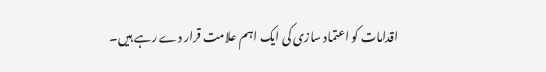اقدامات کو اعتماد سازی کی ایک اہم علامت قرار دے رہے ہیں۔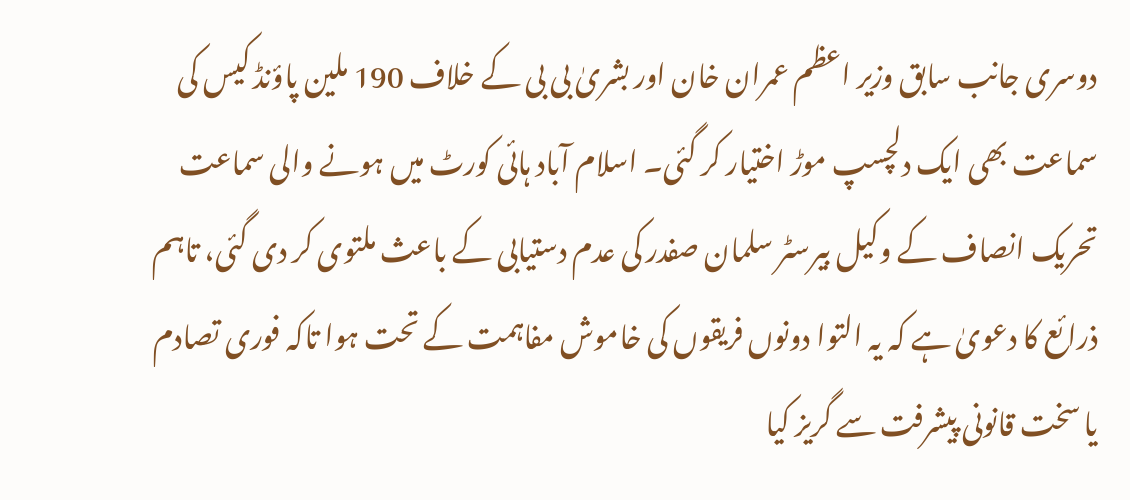دوسری جانب سابق وزیر اعظم عمران خان اور بشریٰ بی بی کے خلاف 190 ملین پاؤنڈ کیس کی سماعت بھی ایک دلچسپ موڑ اختیار کر گئی۔ اسلام آباد ہائی کورٹ میں ہونے والی سماعت تحریک انصاف کے وکیل بیرسٹر سلمان صفدر کی عدم دستیابی کے باعث ملتوی کر دی گئی، تاہم ذرائع کا دعویٰ ہے کہ یہ التوا دونوں فریقوں کی خاموش مفاہمت کے تحت ہوا تاکہ فوری تصادم یا سخت قانونی پیشرفت سے گریز کیا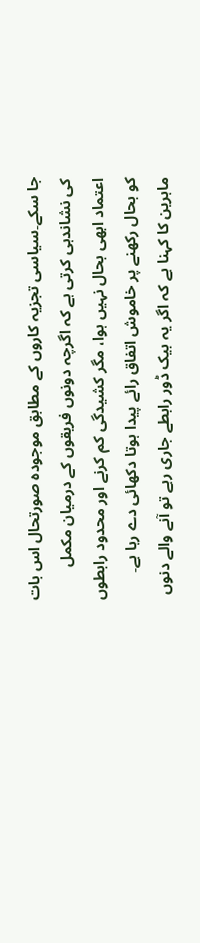جا سکے۔سیاسی تجزیہ کاروں کے مطابق موجودہ صورتحال اس بات کی نشاندہی کرتی ہے کہ اگرچہ دونوں فریقوں کے درمیان مکمل اعتماد ابھی بحال نہیں ہوا، مگر کشیدگی کم کرنے اور محدود رابطوں کو بحال رکھنے پر خاموش اتفاق رائے پیدا ہوتا دکھائی دے رہا ہے۔ ماہرین کا کہنا ہے کہ اگر یہ بیک ڈور رابطے جاری رہے تو آنے والے دنوں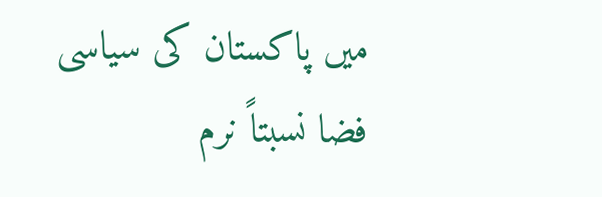میں پاکستان کی سیاسی فضا نسبتاً نرم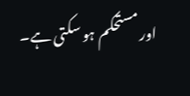اور مستحکم ہو سکتی ہے۔